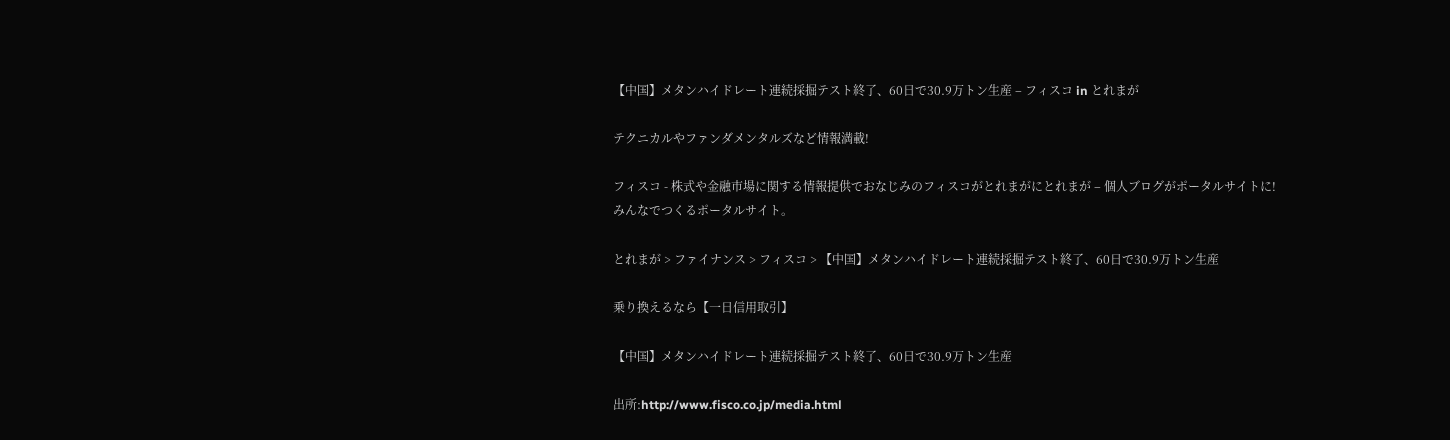【中国】メタンハイドレート連続採掘テスト終了、60日で30.9万トン生産 – フィスコ in とれまが

テクニカルやファンダメンタルズなど情報満載!

フィスコ - 株式や金融市場に関する情報提供でおなじみのフィスコがとれまがにとれまが – 個人ブログがポータルサイトに!みんなでつくるポータルサイト。

とれまが > ファイナンス > フィスコ > 【中国】メタンハイドレート連続採掘テスト終了、60日で30.9万トン生産

乗り換えるなら【一日信用取引】

【中国】メタンハイドレート連続採掘テスト終了、60日で30.9万トン生産

出所:http://www.fisco.co.jp/media.html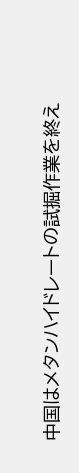中国はメタンハイドレートの試掘作業を終え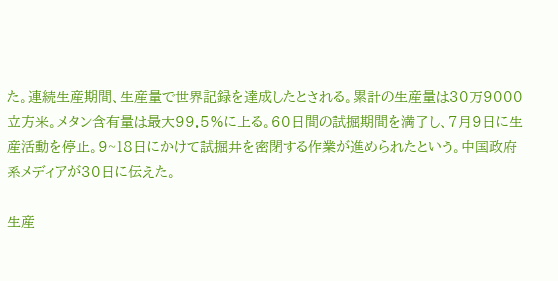た。連続生産期間、生産量で世界記録を達成したとされる。累計の生産量は30万9000立方米。メタン含有量は最大99.5%に上る。60日間の試掘期間を満了し、7月9日に生産活動を停止。9~18日にかけて試掘井を密閉する作業が進められたという。中国政府系メディアが30日に伝えた。

生産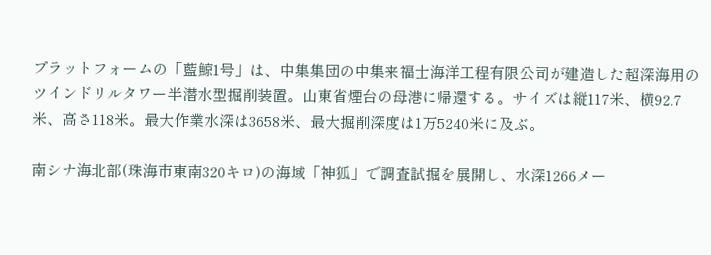プラットフォームの「藍鯨1号」は、中集集団の中集来福士海洋工程有限公司が建造した超深海用のツインドリルタワー半潜水型掘削装置。山東省煙台の母港に帰還する。サイズは縦117米、横92.7米、高さ118米。最大作業水深は3658米、最大掘削深度は1万5240米に及ぶ。

南シナ海北部(珠海市東南320キロ)の海域「神狐」で調査試掘を展開し、水深1266メー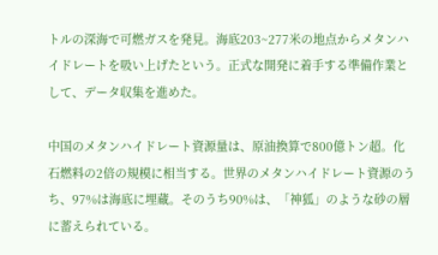トルの深海で可燃ガスを発見。海底203~277米の地点からメタンハイドレートを吸い上げたという。正式な開発に着手する準備作業として、データ収集を進めた。

中国のメタンハイドレート資源量は、原油換算で800億トン超。化石燃料の2倍の規模に相当する。世界のメタンハイドレート資源のうち、97%は海底に埋蔵。そのうち90%は、「神狐」のような砂の層に蓄えられている。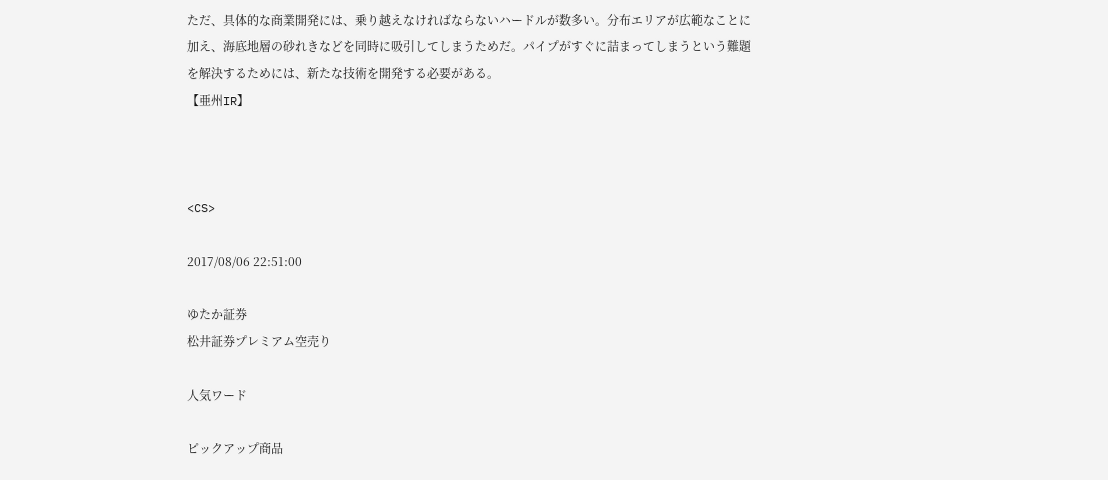ただ、具体的な商業開発には、乗り越えなければならないハードルが数多い。分布エリアが広範なことに加え、海底地層の砂れきなどを同時に吸引してしまうためだ。パイプがすぐに詰まってしまうという難題を解決するためには、新たな技術を開発する必要がある。
【亜州IR】



<CS>

2017/08/06 22:51:00

ゆたか証券
松井証券プレミアム空売り

人気ワード

ピックアップ商品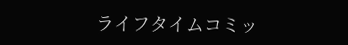ライフタイムコミッ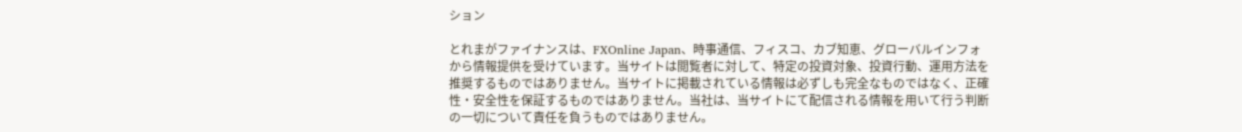ション

とれまがファイナンスは、FXOnline Japan、時事通信、フィスコ、カブ知恵、グローバルインフォから情報提供を受けています。当サイトは閲覧者に対して、特定の投資対象、投資行動、運用方法を推奨するものではありません。当サイトに掲載されている情報は必ずしも完全なものではなく、正確性・安全性を保証するものではありません。当社は、当サイトにて配信される情報を用いて行う判断の一切について責任を負うものではありません。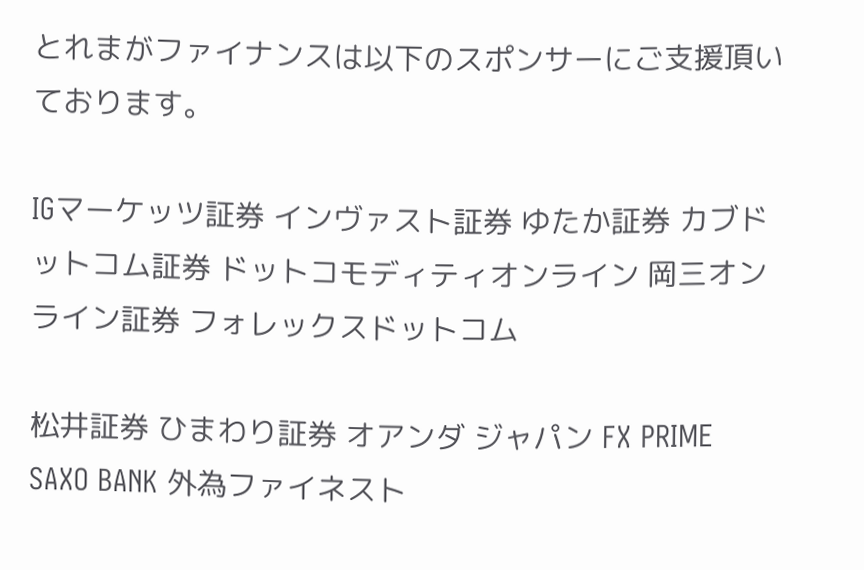とれまがファイナンスは以下のスポンサーにご支援頂いております。

IGマーケッツ証券 インヴァスト証券 ゆたか証券 カブドットコム証券 ドットコモディティオンライン 岡三オンライン証券 フォレックスドットコム

松井証券 ひまわり証券 オアンダ ジャパン FX PRIME SAXO BANK 外為ファイネスト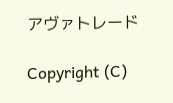アヴァトレード

Copyright (C)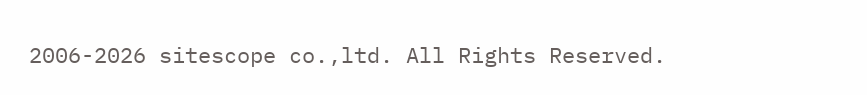2006-2026 sitescope co.,ltd. All Rights Reserved.